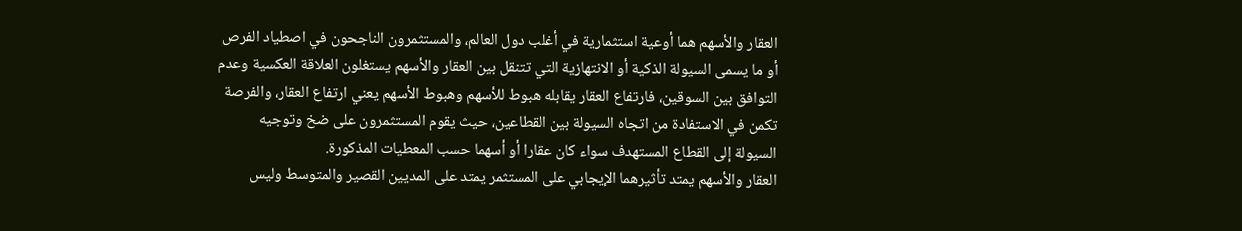العقار والأسهم هما أوعية استثمارية في أغلب دول العالم، والمستثمرون الناجحون في اصطياد الفرص أو ما يسمى السيولة الذكية أو الانتهازية التي تتنقل بين العقار والأسهم يستغلون العلاقة العكسية وعدم التوافق بين السوقين، فارتفاع العقار يقابله هبوط للأسهم وهبوط الأسهم يعني ارتفاع العقار، والفرصة تكمن في الاستفادة من اتجاه السيولة بين القطاعين، حيث يقوم المستثمرون على ضخ وتوجيه السيولة إلى القطاع المستهدف سواء كان عقارا أو أسهما حسب المعطيات المذكورة.
العقار والأسهم يمتد تأثيرهما الإيجابي على المستثمر يمتد على المديين القصير والمتوسط وليس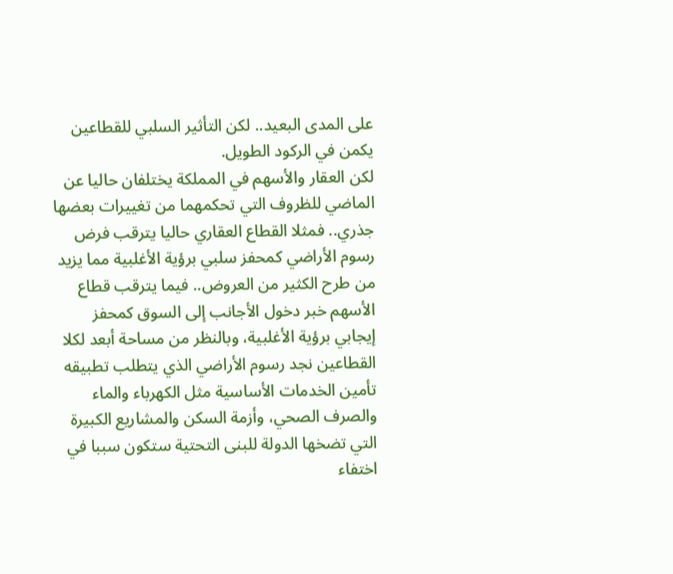على المدى البعيد.. لكن التأثير السلبي للقطاعين يكمن في الركود الطويل.
لكن العقار والأسهم في المملكة يختلفان حاليا عن الماضي للظروف التي تحكمهما من تغييرات بعضها جذري.. فمثلا القطاع العقاري حاليا يترقب فرض رسوم الأراضي كمحفز سلبي برؤية الأغلبية مما يزيد من طرح الكثير من العروض.. فيما يترقب قطاع الأسهم خبر دخول الأجانب إلى السوق كمحفز إيجابي برؤية الأغلبية، وبالنظر من مساحة أبعد لكلا القطاعين نجد رسوم الأراضي الذي يتطلب تطبيقه تأمين الخدمات الأساسية مثل الكهرباء والماء والصرف الصحي، وأزمة السكن والمشاريع الكبيرة التي تضخها الدولة للبنى التحتية ستكون سببا في اختفاء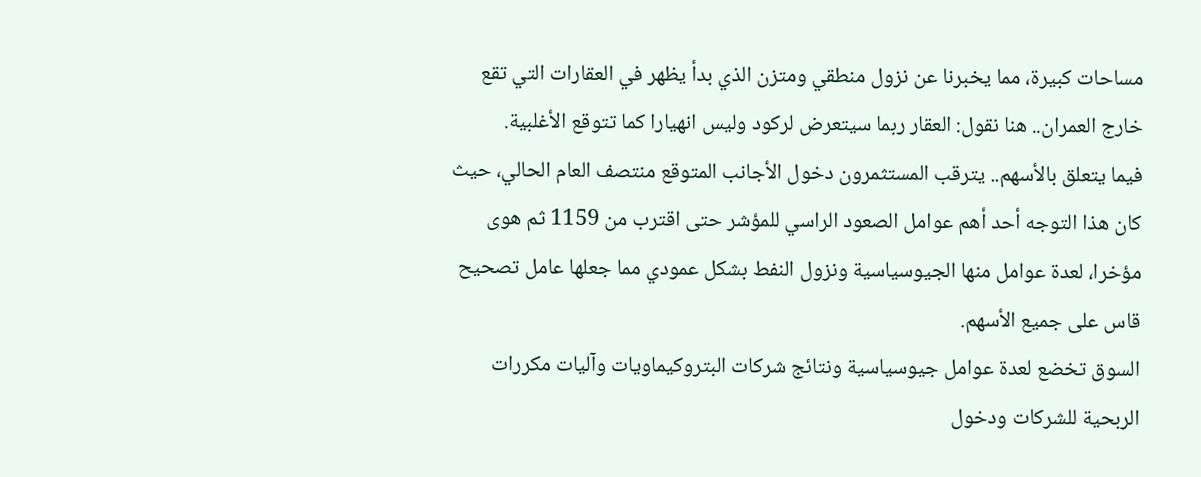مساحات كبيرة، مما يخبرنا عن نزول منطقي ومتزن الذي بدأ يظهر في العقارات التي تقع خارج العمران.. هنا نقول: العقار ربما سيتعرض لركود وليس انهيارا كما تتوقع الأغلبية.
فيما يتعلق بالأسهم.. يترقب المستثمرون دخول الأجانب المتوقع منتصف العام الحالي، حيث كان هذا التوجه أحد أهم عوامل الصعود الراسي للمؤشر حتى اقترب من 1159 ثم هوى مؤخرا، لعدة عوامل منها الجيوسياسية ونزول النفط بشكل عمودي مما جعلها عامل تصحيح قاس على جميع الأسهم.
السوق تخضع لعدة عوامل جيوسياسية ونتائج شركات البتروكيماويات وآليات مكررات الربحية للشركات ودخول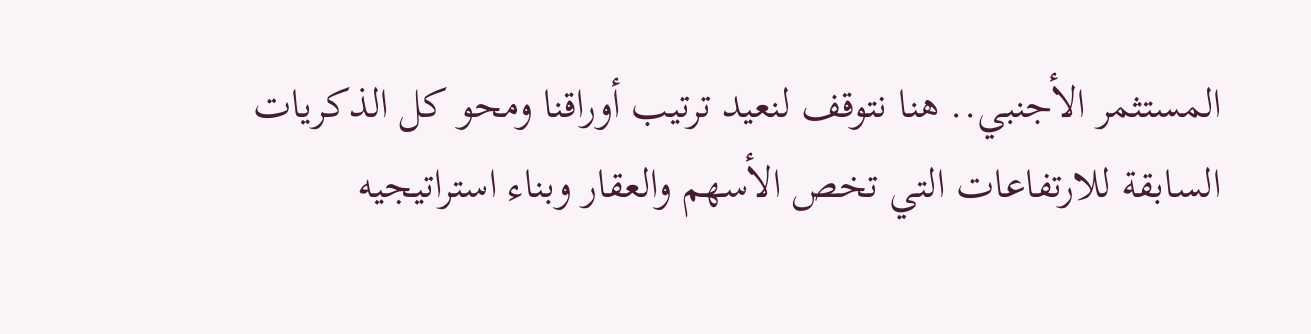المستثمر الأجنبي.. هنا نتوقف لنعيد ترتيب أوراقنا ومحو كل الذكريات السابقة للارتفاعات التي تخص الأسهم والعقار وبناء استراتيجيه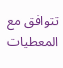تتوافق مع المعطيات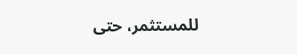للمستثمر، حتى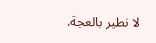لا نطير بالعجة.